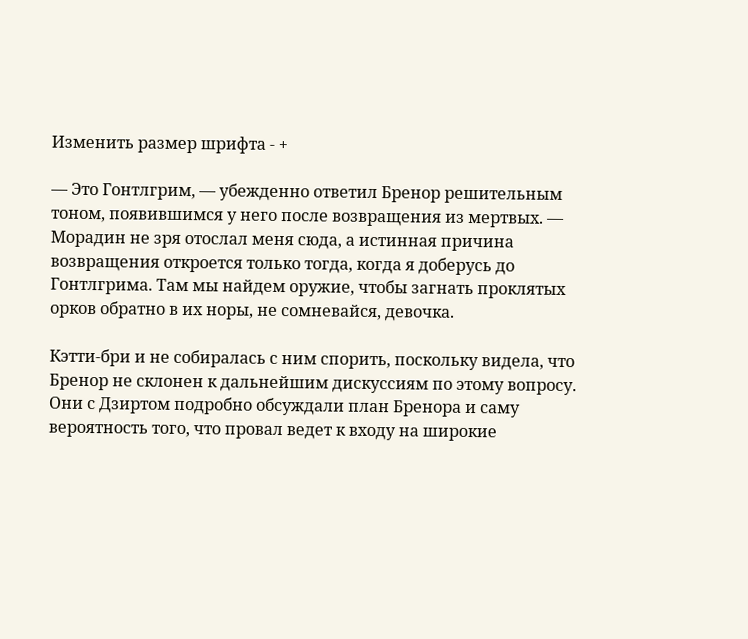Изменить размер шрифта - +

— Это Гонтлгрим, — убежденно ответил Бренор решительным тоном, появившимся у него после возвращения из мертвых. — Морадин не зря отослал меня сюда, а истинная причина возвращения откроется только тогда, когда я доберусь до Гонтлгрима. Там мы найдем оружие, чтобы загнать проклятых орков обратно в их норы, не сомневайся, девочка.

Кэтти-бри и не собиралась с ним спорить, поскольку видела, что Бренор не склонен к дальнейшим дискуссиям по этому вопросу. Они с Дзиртом подробно обсуждали план Бренора и саму вероятность того, что провал ведет к входу на широкие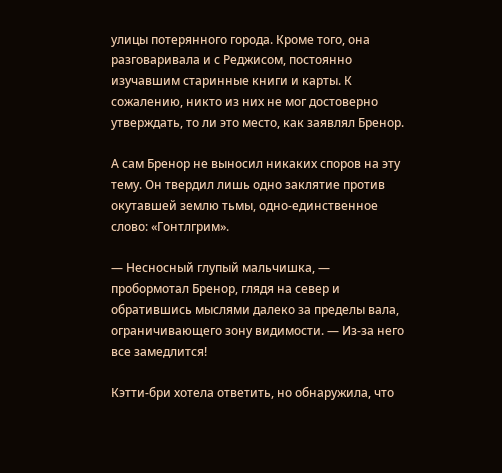улицы потерянного города. Кроме того, она разговаривала и с Реджисом, постоянно изучавшим старинные книги и карты. К сожалению, никто из них не мог достоверно утверждать, то ли это место, как заявлял Бренор.

А сам Бренор не выносил никаких споров на эту тему. Он твердил лишь одно заклятие против окутавшей землю тьмы, одно-единственное слово: «Гонтлгрим».

— Несносный глупый мальчишка, — пробормотал Бренор, глядя на север и обратившись мыслями далеко за пределы вала, ограничивающего зону видимости. — Из-за него все замедлится!

Кэтти-бри хотела ответить, но обнаружила, что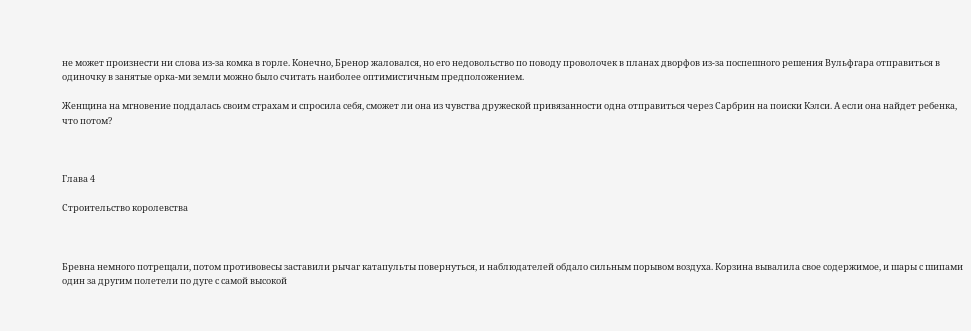не может произнести ни слова из-за комка в горле. Конечно, Бренор жаловался, но его недовольство по поводу проволочек в планах дворфов из-за поспешного решения Вульфгара отправиться в одиночку в занятые орка-ми земли можно было считать наиболее оптимистичным предположением.

Женщина на мгновение поддалась своим страхам и спросила себя, сможет ли она из чувства дружеской привязанности одна отправиться через Сарбрин на поиски Кэлси. А если она найдет ребенка, что потом?



Глава 4

Строительство королевства



Бревна немного потрещали, потом противовесы заставили рычаг катапульты повернуться, и наблюдателей обдало сильным порывом воздуха. Корзина вывалила свое содержимое, и шары с шипами один за другим полетели по дуге с самой высокой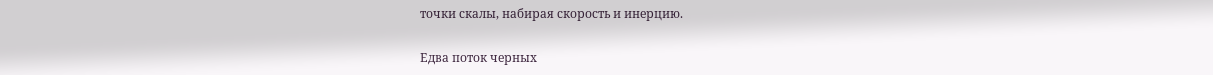точки скалы, набирая скорость и инерцию.

Едва поток черных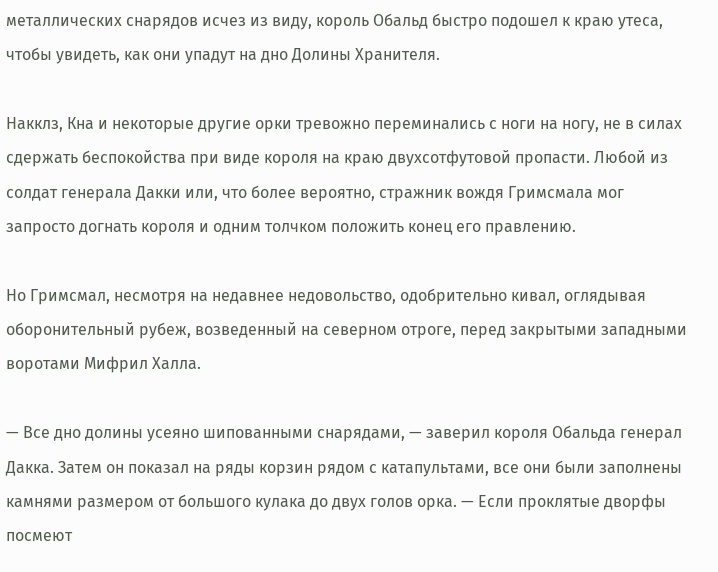металлических снарядов исчез из виду, король Обальд быстро подошел к краю утеса, чтобы увидеть, как они упадут на дно Долины Хранителя.

Накклз, Кна и некоторые другие орки тревожно переминались с ноги на ногу, не в силах сдержать беспокойства при виде короля на краю двухсотфутовой пропасти. Любой из солдат генерала Дакки или, что более вероятно, стражник вождя Гримсмала мог запросто догнать короля и одним толчком положить конец его правлению.

Но Гримсмал, несмотря на недавнее недовольство, одобрительно кивал, оглядывая оборонительный рубеж, возведенный на северном отроге, перед закрытыми западными воротами Мифрил Халла.

— Все дно долины усеяно шипованными снарядами, — заверил короля Обальда генерал Дакка. Затем он показал на ряды корзин рядом с катапультами, все они были заполнены камнями размером от большого кулака до двух голов орка. — Если проклятые дворфы посмеют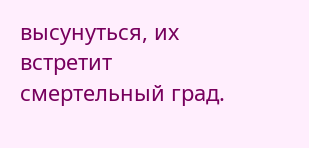высунуться, их встретит смертельный град.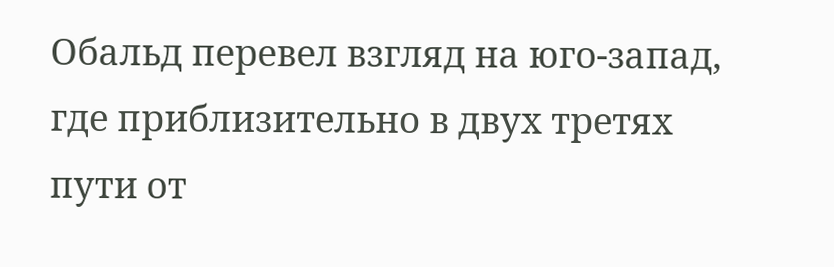Обальд перевел взгляд на юго-запад, где приблизительно в двух третях пути от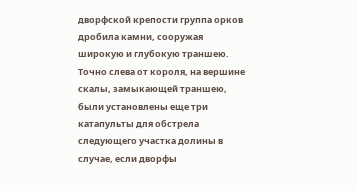дворфской крепости группа орков дробила камни, сооружая широкую и глубокую траншею. Точно слева от короля, на вершине скалы, замыкающей траншею, были установлены еще три катапульты для обстрела следующего участка долины в случае, если дворфы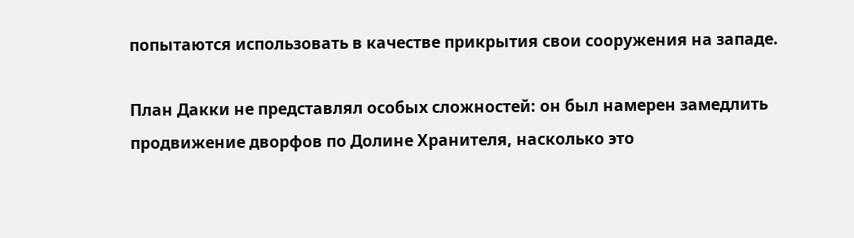попытаются использовать в качестве прикрытия свои сооружения на западе.

План Дакки не представлял особых сложностей: он был намерен замедлить продвижение дворфов по Долине Хранителя, насколько это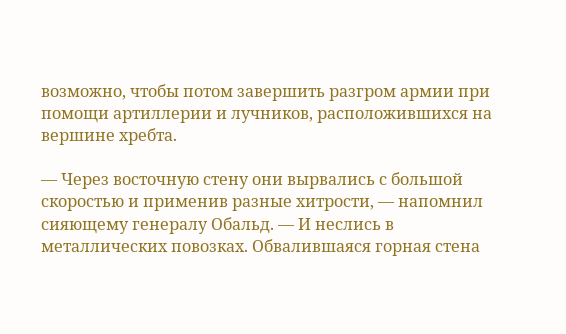возможно, чтобы потом завершить разгром армии при помощи артиллерии и лучников, расположившихся на вершине хребта.

— Через восточную стену они вырвались с большой скоростью и применив разные хитрости, — напомнил сияющему генералу Обальд. — И неслись в металлических повозках. Обвалившаяся горная стена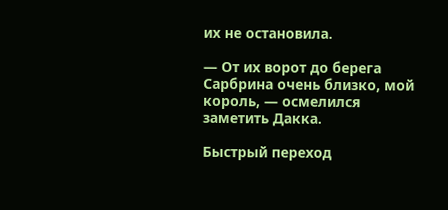их не остановила.

— От их ворот до берега Сарбрина очень близко, мой король, — осмелился заметить Дакка.

Быстрый переход